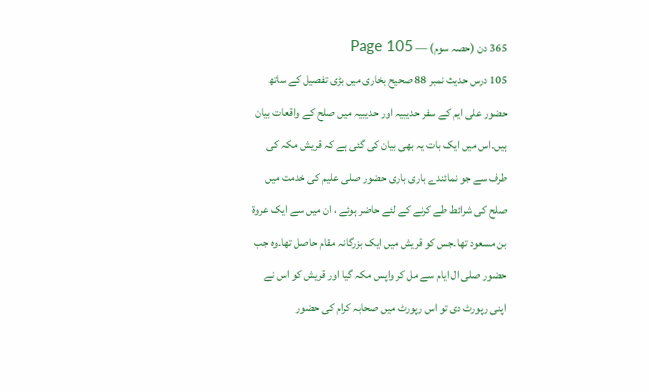365 دن (حصہ سوم) — Page 105
105 درس حدیث نمبر 88 صحیح بخاری میں بڑی تفصیل کے ساتھ حضور علی ایم کے سفر حدیبیہ اور حدیبیہ میں صلح کے واقعات بیان ہیں۔اس میں ایک بات یہ بھی بیان کی گئی ہے کہ قریش مکہ کی طرف سے جو نمائندے باری باری حضور صلی علیم کی خدمت میں صلح کی شرائط طے کرنے کے لئے حاضر ہوئے ، ان میں سے ایک عروة بن مسعود تھا۔جس کو قریش میں ایک بزرگانہ مقام حاصل تھا۔وہ جب حضور صلی ال ایام سے مل کر واپس مکہ گیا اور قریش کو اس نے اپنی رپورٹ دی تو اس رپورٹ میں صحابہ کرام کی حضور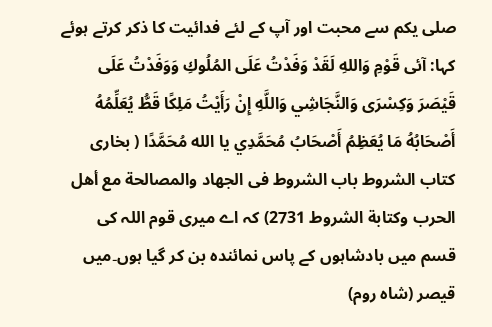صلی یکم سے محبت اور آپ کے لئے فدائیت کا ذکر کرتے ہوئے کہا: آئی قَوْمِ وَاللهِ لَقَدْ وَفَدْتُ عَلَى المُلُوكِ وَوَفَدْتُ عَلَى قَيْصَرَ وَكِسْرَى وَالنَّجَاشِي وَاللَّهِ إِنْ رَأَيْتُ مَلِكًا قَطُّ يُعَلِّمُهُ أَصْحَابُهُ مَا يُعَظِمُ أَصْحَابُ مُحَمَّدِي يا الله مُحَمَّدًا ( بخاری کتاب الشروط باب الشروط فى الجهاد والمصالحة مع أهل الحرب وكتابة الشروط 2731) کہ اے میری قوم اللہ کی قسم میں بادشاہوں کے پاس نمائندہ بن کر گیا ہوں۔میں قیصر (شاہ روم)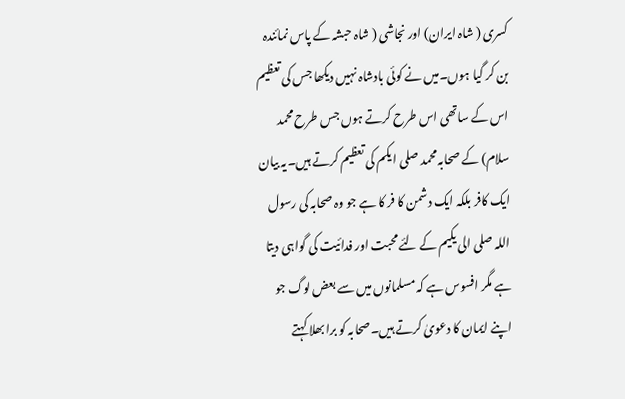کسری ( شاہ ایران) اور نجاشی ( شاہ حبشہ کے پاس نمائندہ بن کر گیا ہوں۔میں نے کوئی بادشاہ نہیں دیکھا جس کی تعظیم اس کے ساتھی اس طرح کرتے ہوں جس طرح محمد سلام) کے صحابہ محمد صلی ا یکم کی تعظیم کرتے ہیں۔یہ بیان ایک کافر بلکہ ایک دشمن کا فر کا ہے جو وہ صحابہ کی رسول اللہ صلی الی یکیم کے لئے محبت اور فدائیت کی گواہی دیتا ہے مگر افسوس ہے کہ مسلمانوں میں سے بعض لوگ جو اپنے ایمان کا دعویٰ کرتے ہیں۔صحابہ کو برا بھلا کہتے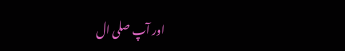اور آپ صلی ال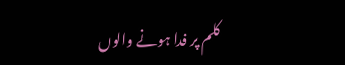کلم پر فدا ہونے والوں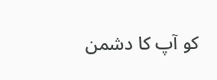کو آپ کا دشمن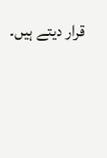قرار دیتے ہیں۔